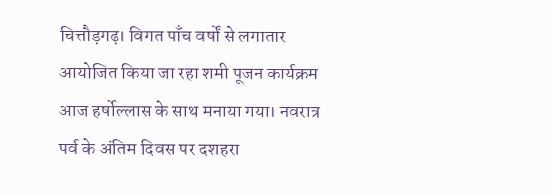चित्तौड़गढ़। विगत पाँच वर्षों से लगातार आयोजित किया जा रहा शमी पूजन कार्यक्रम आज हर्षोल्लास के साथ मनाया गया। नवरात्र पर्व के अंतिम दिवस पर दशहरा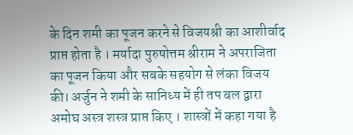के दिन शमी का पूजन करने से विजयश्री का आशीर्वाद प्राप्त होता है । मर्यादा पुरुषोत्तम श्रीराम ने अपराजिता का पूजन किया और सबके सहयोग से लंका विजय की। अर्जुन ने शमी के सानिध्य में ही तप बल द्वारा अमोघ अस्त्र शस्त्र प्राप्त किए । शास्त्रों में कहा गया है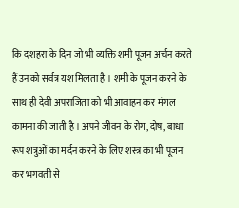कि दशहरा के दिन जो भी व्यक्ति शमी पूजन अर्चन करते हैं उनको सर्वत्र यश मिलता है । शमी के पूजन करने के साथ ही देवी अपराजिता को भी आवाहन कर मंगल कामना की जाती है । अपने जीवन के रोग, दोष, बाधा रूप शत्रुओं का मर्दन करने के लिए शस्त्र का भी पूजन कर भगवती से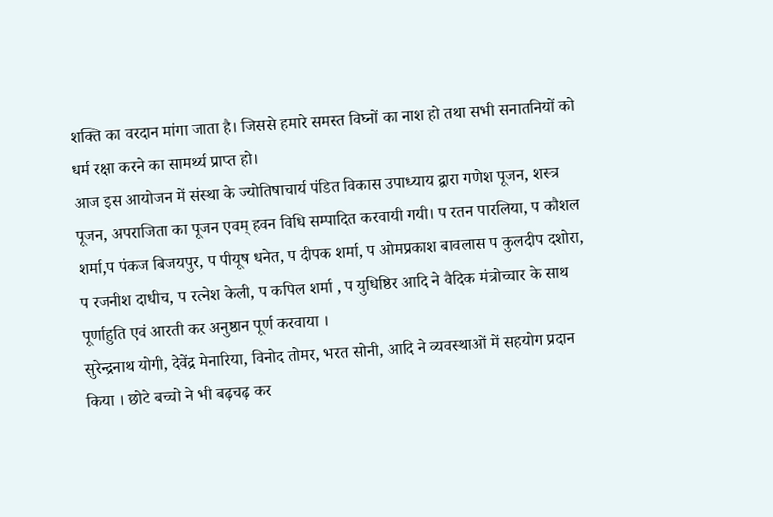शक्ति का वरदान मांगा जाता है। जिससे हमारे समस्त विघ्नों का नाश हो तथा सभी सनातनियों को धर्म रक्षा करने का सामर्थ्य प्राप्त हो।
आज इस आयोजन में संस्था के ज्योतिषाचार्य पंडित विकास उपाध्याय द्वारा गणेश पूजन, शस्त्र पूजन, अपराजिता का पूजन एवम् हवन विधि सम्पादित करवायी गयी। प रतन पारलिया, प कौशल शर्मा,प पंकज बिजयपुर, प पीयूष धनेत, प दीपक शर्मा, प ओमप्रकाश बावलास प कुलदीप दशोरा, प रजनीश दाधीच, प रत्नेश केली, प कपिल शर्मा , प युधिष्ठिर आदि ने वैदिक मंत्रोच्चार के साथ पूर्णाहुति एवं आरती कर अनुष्ठान पूर्ण करवाया ।
सुरेन्द्रनाथ योगी, देवेंद्र मेनारिया, विनोद तोमर, भरत सोनी, आदि ने व्यवस्थाओं में सहयोग प्रदान किया । छोटे बच्चो ने भी बढ़चढ़ कर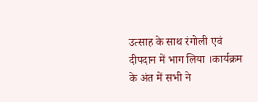उत्साह के साथ रंगोली एवं दीपदान में भाग लिया ।कार्यक्रम के अंत में सभी ने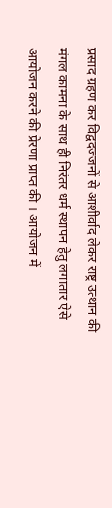प्रसाद ग्रहण कर विद्वदज्जनों से आशीर्वाद लेकर राष्ट्र उत्थान की मंगल कामना के साथ ही निरंतर धर्म स्थापन हेतु लगातार ऐसे आयोजन करने की प्रेरणा प्राप्त की । आयोजन में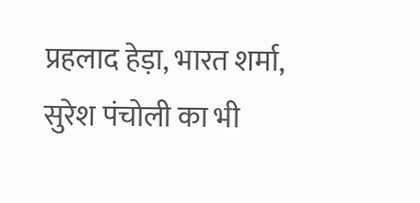प्रहलाद हेड़ा, भारत शर्मा, सुरेश पंचोली का भी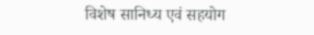विशेष सानिध्य एवं सहयोग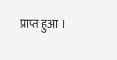प्राप्त हुआ ।